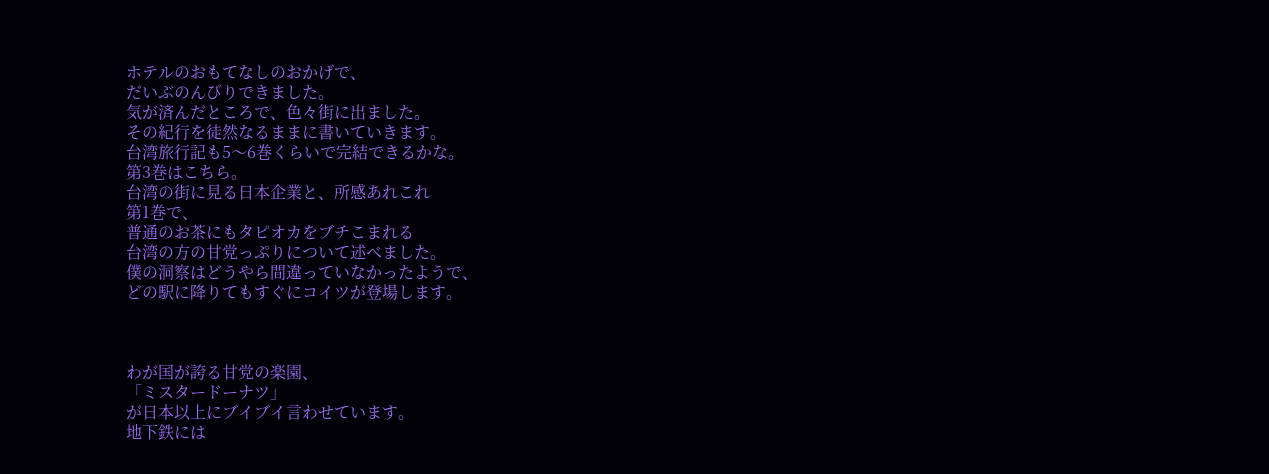ホテルのおもてなしのおかげで、
だいぶのんびりできました。
気が済んだところで、色々街に出ました。
その紀行を徒然なるままに書いていきます。
台湾旅行記も5〜6巻くらいで完結できるかな。
第3巻はこちら。
台湾の街に見る日本企業と、所感あれこれ
第1巻で、
普通のお茶にもタピオカをブチこまれる
台湾の方の甘党っぷりについて述べました。
僕の洞察はどうやら間違っていなかったようで、
どの駅に降りてもすぐにコイツが登場します。



わが国が誇る甘党の楽園、
「ミスタードーナツ」
が日本以上にブイブイ言わせています。
地下鉄には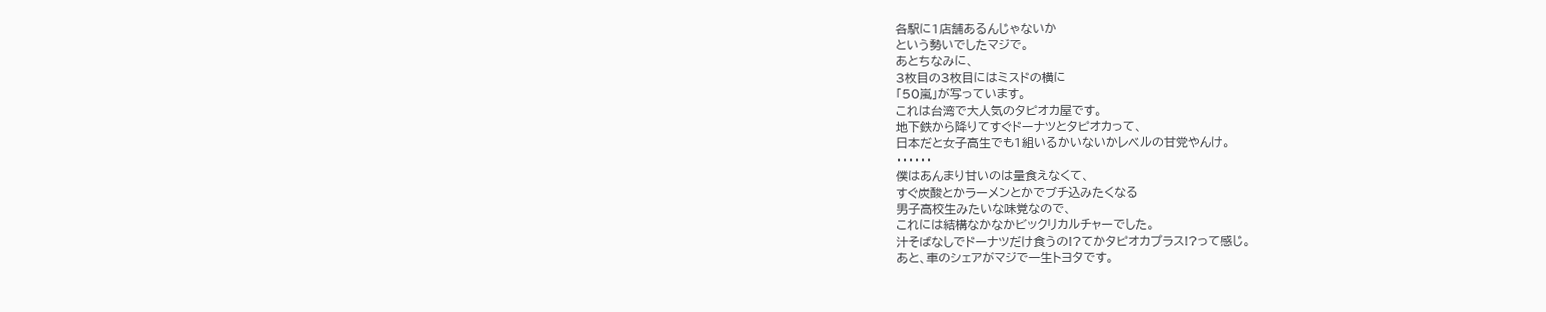各駅に1店舗あるんじゃないか
という勢いでしたマジで。
あとちなみに、
3枚目の3枚目にはミスドの横に
「50嵐」が写っています。
これは台湾で大人気のタピオカ屋です。
地下鉄から降りてすぐドーナツとタピオカって、
日本だと女子高生でも1組いるかいないかレベルの甘党やんけ。
・・・・・・
僕はあんまり甘いのは量食えなくて、
すぐ炭酸とかラーメンとかでブチ込みたくなる
男子高校生みたいな味覚なので、
これには結構なかなかビックリカルチャーでした。
汁そばなしでドーナツだけ食うの!?てかタピオカプラス!?って感じ。
あと、車のシェアがマジで一生トヨタです。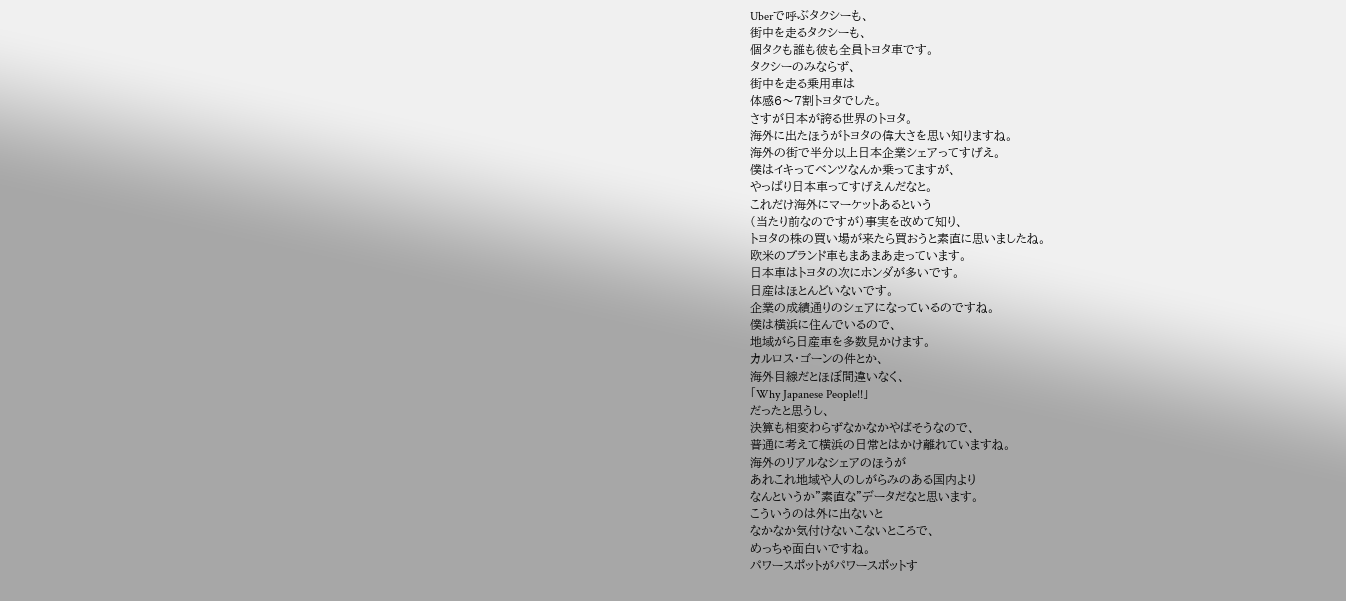Uberで呼ぶタクシーも、
街中を走るタクシーも、
個タクも誰も彼も全員トヨタ車です。
タクシーのみならず、
街中を走る乗用車は
体感6〜7割トヨタでした。
さすが日本が誇る世界のトヨタ。
海外に出たほうがトヨタの偉大さを思い知りますね。
海外の街で半分以上日本企業シェアってすげえ。
僕はイキってベンツなんか乗ってますが、
やっぱり日本車ってすげえんだなと。
これだけ海外にマーケットあるという
(当たり前なのですが)事実を改めて知り、
トヨタの株の買い場が来たら買おうと素直に思いましたね。
欧米のブランド車もまあまあ走っています。
日本車はトヨタの次にホンダが多いです。
日産はほとんどいないです。
企業の成績通りのシェアになっているのですね。
僕は横浜に住んでいるので、
地域がら日産車を多数見かけます。
カルロス・ゴーンの件とか、
海外目線だとほぼ間違いなく、
「Why Japanese People!!」
だったと思うし、
決算も相変わらずなかなかやばそうなので、
普通に考えて横浜の日常とはかけ離れていますね。
海外のリアルなシェアのほうが
あれこれ地域や人のしがらみのある国内より
なんというか”素直な”データだなと思います。
こういうのは外に出ないと
なかなか気付けないこないところで、
めっちゃ面白いですね。
パワースポットがパワースポットす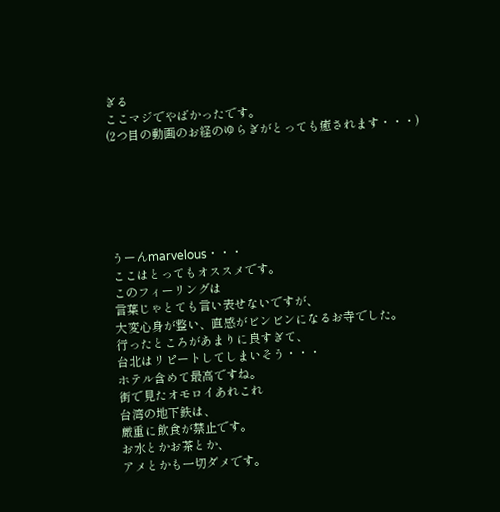ぎる
ここマジでやばかったです。
(2つ目の動画のお経のゆらぎがとっても癒されます・・・)






うーんmarvelous・・・
ここはとってもオススメです。
このフィーリングは
言葉じゃとても言い表せないですが、
大変心身が整い、直感がビンビンになるお寺でした。
行ったところがあまりに良すぎて、
台北はリピートしてしまいそう・・・
ホテル含めて最高ですね。
街で見たオモロイあれこれ
台湾の地下鉄は、
厳重に飲食が禁止です。
お水とかお茶とか、
アメとかも一切ダメです。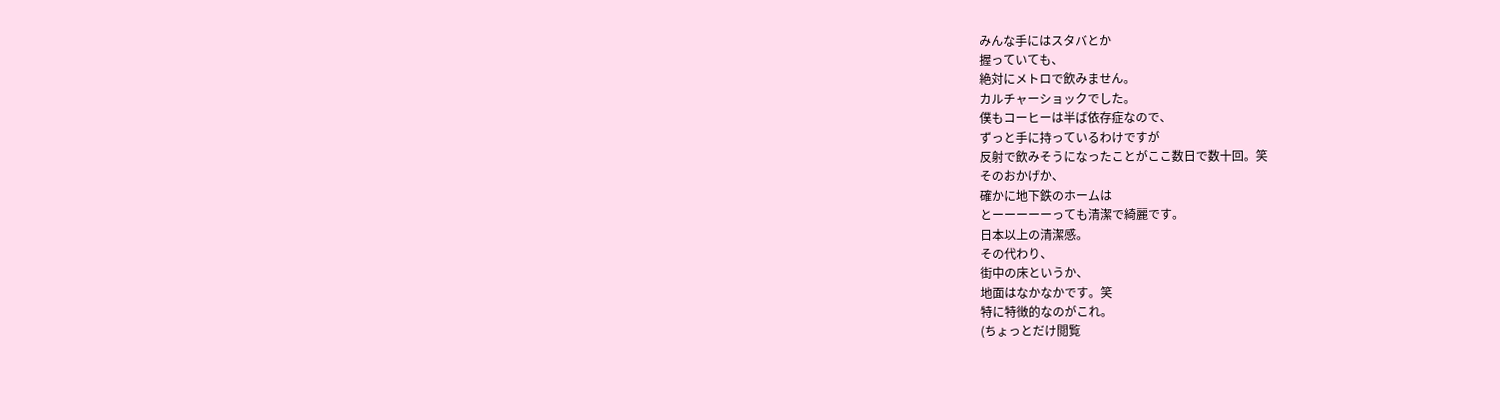みんな手にはスタバとか
握っていても、
絶対にメトロで飲みません。
カルチャーショックでした。
僕もコーヒーは半ば依存症なので、
ずっと手に持っているわけですが
反射で飲みそうになったことがここ数日で数十回。笑
そのおかげか、
確かに地下鉄のホームは
とーーーーーっても清潔で綺麗です。
日本以上の清潔感。
その代わり、
街中の床というか、
地面はなかなかです。笑
特に特徴的なのがこれ。
(ちょっとだけ閲覧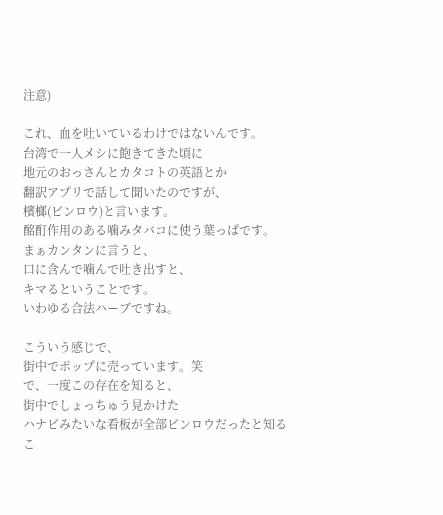注意)

これ、血を吐いているわけではないんです。
台湾で一人メシに飽きてきた頃に
地元のおっさんとカタコトの英語とか
翻訳アプリで話して聞いたのですが、
檳榔(ビンロウ)と言います。
酩酊作用のある噛みタバコに使う葉っぱです。
まぁカンタンに言うと、
口に含んで噛んで吐き出すと、
キマるということです。
いわゆる合法ハーブですね。

こういう感じで、
街中でポップに売っています。笑
で、一度この存在を知ると、
街中でしょっちゅう見かけた
ハナビみたいな看板が全部ビンロウだったと知るこ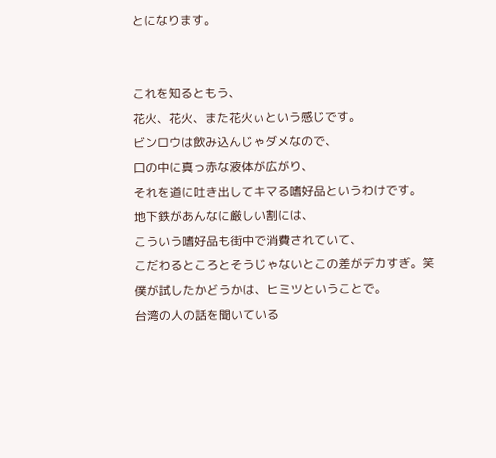とになります。


これを知るともう、
花火、花火、また花火ぃという感じです。
ビンロウは飲み込んじゃダメなので、
口の中に真っ赤な液体が広がり、
それを道に吐き出してキマる嗜好品というわけです。
地下鉄があんなに厳しい割には、
こういう嗜好品も街中で消費されていて、
こだわるところとそうじゃないとこの差がデカすぎ。笑
僕が試したかどうかは、ヒミツということで。
台湾の人の話を聞いている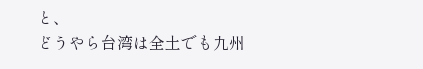と、
どうやら台湾は全土でも九州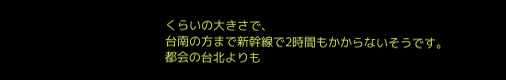くらいの大きさで、
台南の方まで新幹線で2時間もかからないそうです。
都会の台北よりも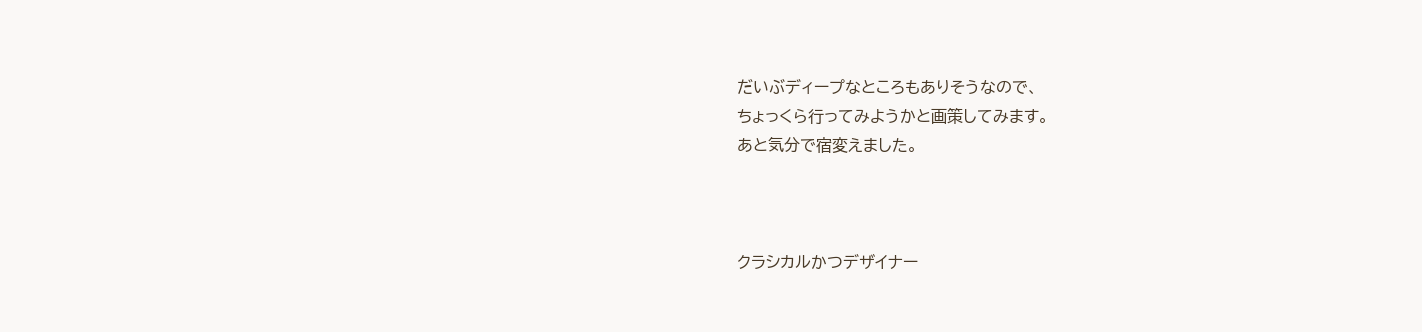だいぶディープなところもありそうなので、
ちょっくら行ってみようかと画策してみます。
あと気分で宿変えました。



クラシカルかつデザイナー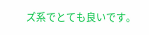ズ系でとても良いです。